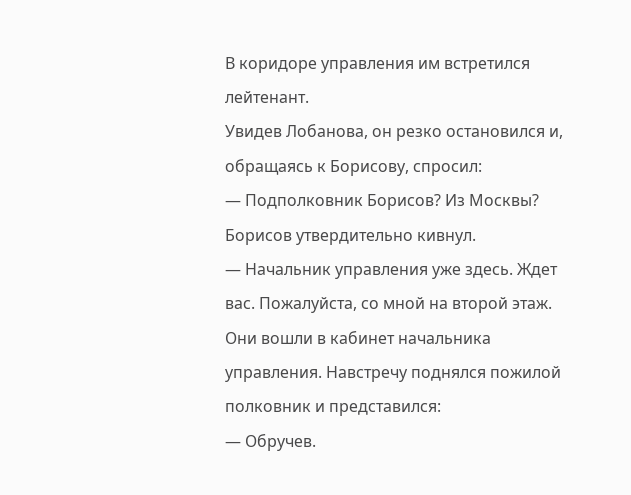В коридоре управления им встретился лейтенант.
Увидев Лобанова, он резко остановился и, обращаясь к Борисову, спросил:
— Подполковник Борисов? Из Москвы?
Борисов утвердительно кивнул.
— Начальник управления уже здесь. Ждет вас. Пожалуйста, со мной на второй этаж.
Они вошли в кабинет начальника управления. Навстречу поднялся пожилой полковник и представился:
— Обручев.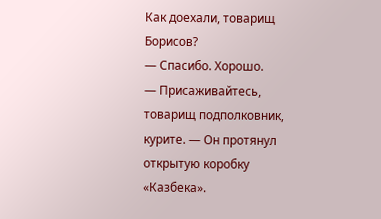Как доехали, товарищ Борисов?
— Спасибо. Хорошо.
— Присаживайтесь, товарищ подполковник, курите. — Он протянул открытую коробку «Казбека».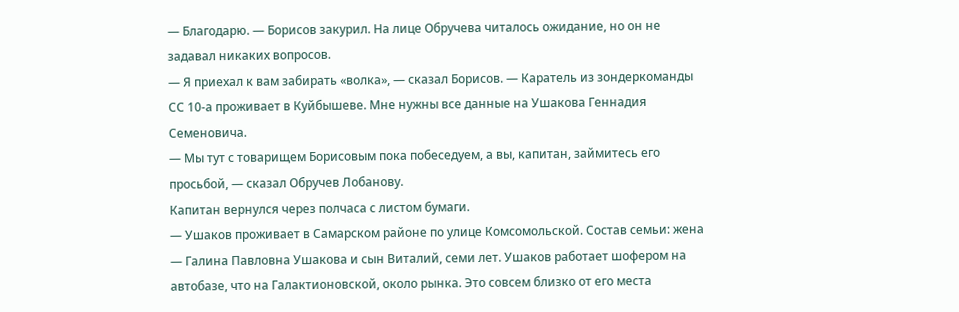— Благодарю. — Борисов закурил. На лице Обручева читалось ожидание, но он не задавал никаких вопросов.
— Я приехал к вам забирать «волка», — сказал Борисов. — Каратель из зондеркоманды СС 10-а проживает в Куйбышеве. Мне нужны все данные на Ушакова Геннадия Семеновича.
— Мы тут с товарищем Борисовым пока побеседуем, а вы, капитан, займитесь его просьбой, — сказал Обручев Лобанову.
Капитан вернулся через полчаса с листом бумаги.
— Ушаков проживает в Самарском районе по улице Комсомольской. Состав семьи: жена — Галина Павловна Ушакова и сын Виталий, семи лет. Ушаков работает шофером на автобазе, что на Галактионовской, около рынка. Это совсем близко от его места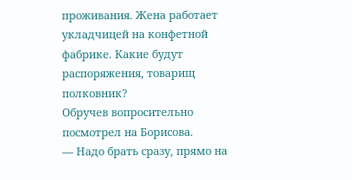проживания. Жена работает укладчицей на конфетной фабрике. Какие будут распоряжения, товарищ полковник?
Обручев вопросительно посмотрел на Борисова.
— Надо брать сразу, прямо на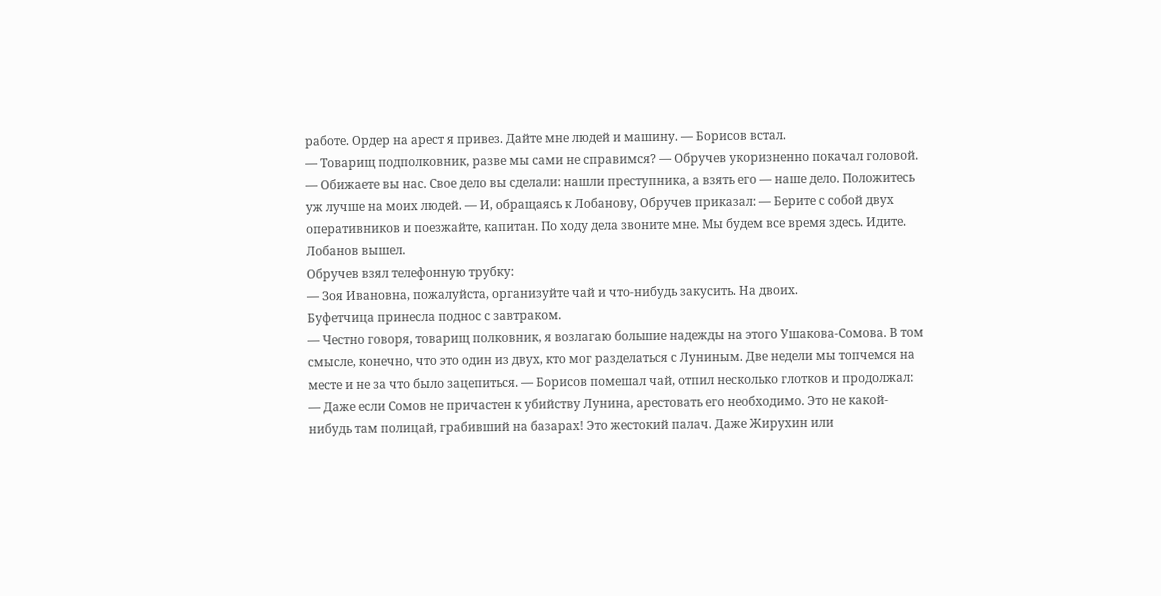работе. Ордер на арест я привез. Дайте мне людей и машину. — Борисов встал.
— Товарищ подполковник, разве мы сами не справимся? — Обручев укоризненно покачал головой. — Обижаете вы нас. Свое дело вы сделали: нашли преступника, а взять его — наше дело. Положитесь уж лучше на моих людей. — И, обращаясь к Лобанову, Обручев приказал: — Берите с собой двух оперативников и поезжайте, капитан. По ходу дела звоните мне. Мы будем все время здесь. Идите.
Лобанов вышел.
Обручев взял телефонную трубку:
— Зоя Ивановна, пожалуйста, организуйте чай и что-нибудь закусить. На двоих.
Буфетчица принесла поднос с завтраком.
— Честно говоря, товарищ полковник, я возлагаю большие надежды на этого Ушакова-Сомова. В том смысле, конечно, что это один из двух, кто мог разделаться с Луниным. Две недели мы топчемся на месте и не за что было зацепиться. — Борисов помешал чай, отпил несколько глотков и продолжал: — Даже если Сомов не причастен к убийству Лунина, арестовать его необходимо. Это не какой-нибудь там полицай, грабивший на базарах! Это жестокий палач. Даже Жирухин или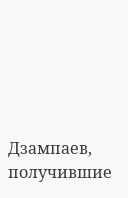Дзампаев, получившие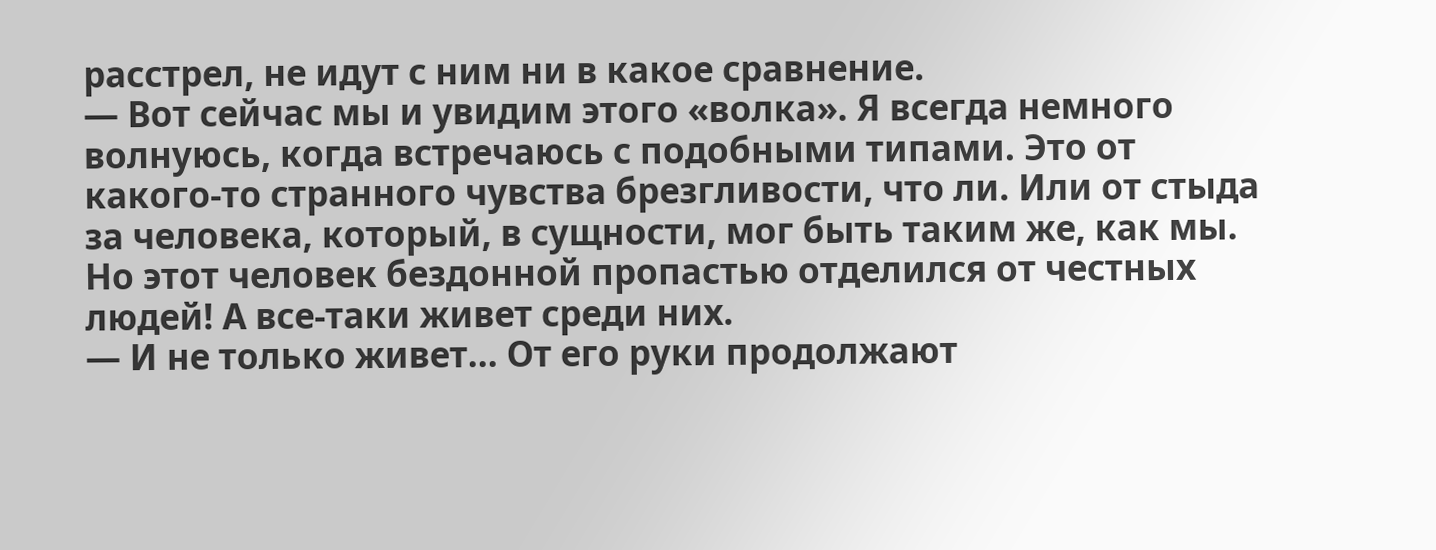расстрел, не идут с ним ни в какое сравнение.
— Вот сейчас мы и увидим этого «волка». Я всегда немного волнуюсь, когда встречаюсь с подобными типами. Это от какого-то странного чувства брезгливости, что ли. Или от стыда за человека, который, в сущности, мог быть таким же, как мы. Но этот человек бездонной пропастью отделился от честных людей! А все-таки живет среди них.
— И не только живет... От его руки продолжают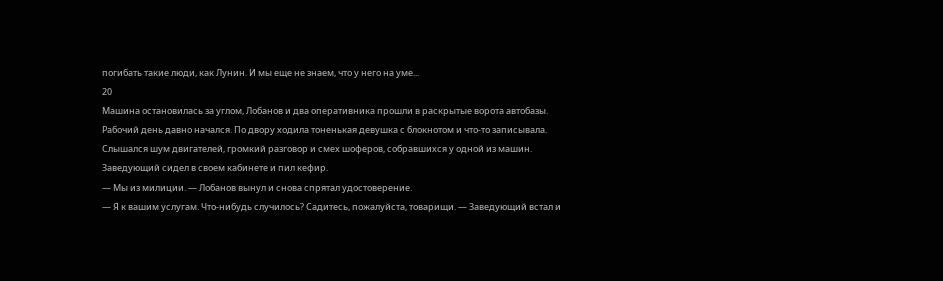погибать такие люди, как Лунин. И мы еще не знаем, что у него на уме...
20
Машина остановилась за углом, Лобанов и два оперативника прошли в раскрытые ворота автобазы. Рабочий день давно начался. По двору ходила тоненькая девушка с блокнотом и что-то записывала. Слышался шум двигателей, громкий разговор и смех шоферов, собравшихся у одной из машин.
Заведующий сидел в своем кабинете и пил кефир.
— Мы из милиции. — Лобанов вынул и снова спрятал удостоверение.
— Я к вашим услугам. Что-нибудь случилось? Садитесь, пожалуйста, товарищи. — Заведующий встал и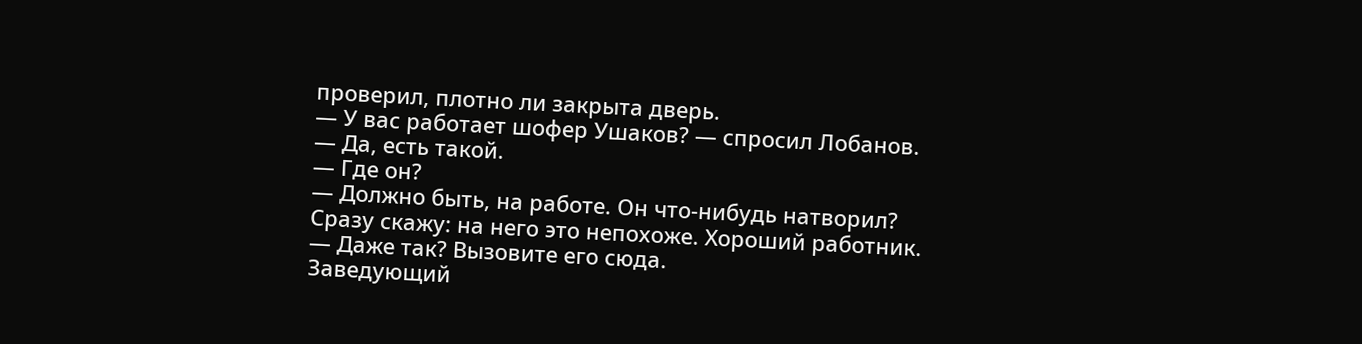проверил, плотно ли закрыта дверь.
— У вас работает шофер Ушаков? — спросил Лобанов.
— Да, есть такой.
— Где он?
— Должно быть, на работе. Он что-нибудь натворил? Сразу скажу: на него это непохоже. Хороший работник.
— Даже так? Вызовите его сюда.
Заведующий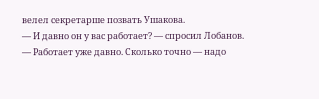велел секретарше позвать Ушакова.
— И давно он у вас работает? — спросил Лобанов.
— Работает уже давно. Сколько точно — надо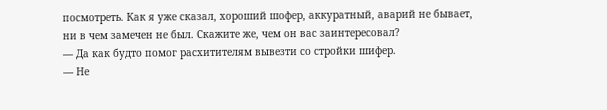посмотреть. Как я уже сказал, хороший шофер, аккуратный, аварий не бывает, ни в чем замечен не был. Скажите же, чем он вас заинтересовал?
— Да как будто помог расхитителям вывезти со стройки шифер.
— Не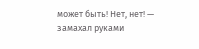может быть! Нет, нет! — замахал руками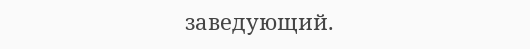заведующий.